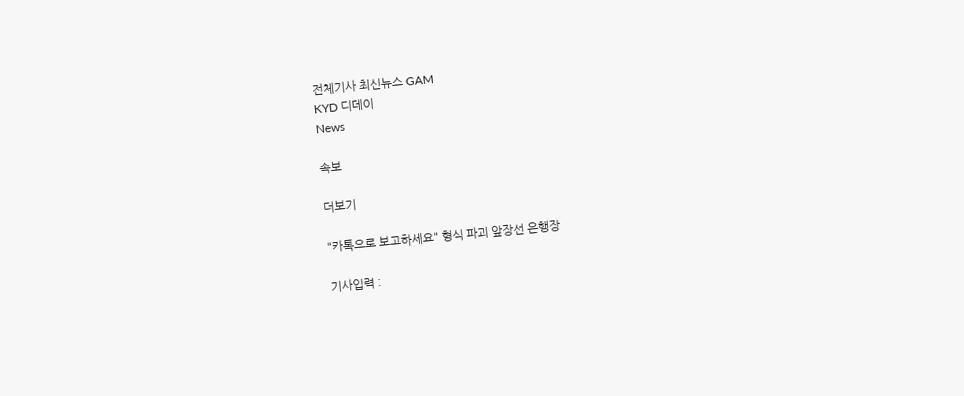전체기사 최신뉴스 GAM
KYD 디데이
News

속보

더보기

"카톡으로 보고하세요" 형식 파괴 앞장선 은행장

기사입력 :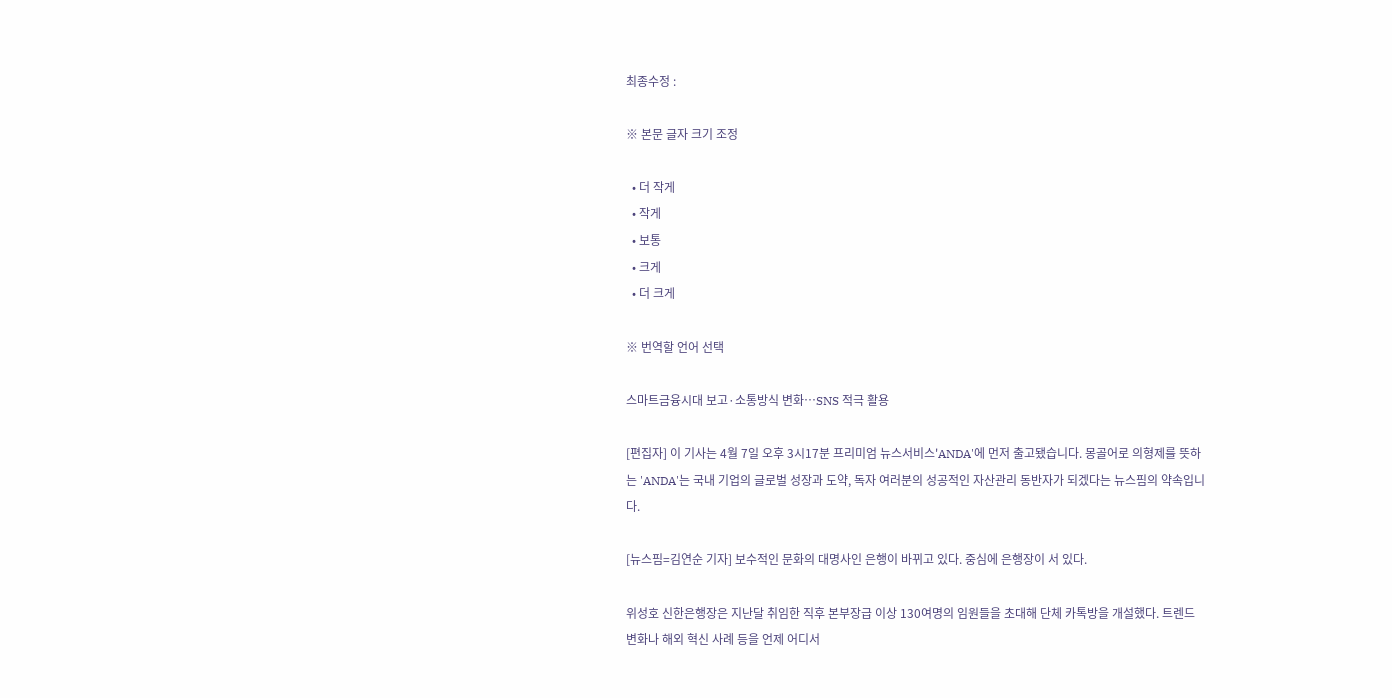최종수정 :

※ 본문 글자 크기 조정

  • 더 작게
  • 작게
  • 보통
  • 크게
  • 더 크게

※ 번역할 언어 선택

스마트금융시대 보고·소통방식 변화…SNS 적극 활용

[편집자] 이 기사는 4월 7일 오후 3시17분 프리미엄 뉴스서비스'ANDA'에 먼저 출고됐습니다. 몽골어로 의형제를 뜻하는 'ANDA'는 국내 기업의 글로벌 성장과 도약, 독자 여러분의 성공적인 자산관리 동반자가 되겠다는 뉴스핌의 약속입니다.

[뉴스핌=김연순 기자] 보수적인 문화의 대명사인 은행이 바뀌고 있다. 중심에 은행장이 서 있다.

위성호 신한은행장은 지난달 취임한 직후 본부장급 이상 130여명의 임원들을 초대해 단체 카톡방을 개설했다. 트렌드 변화나 해외 혁신 사례 등을 언제 어디서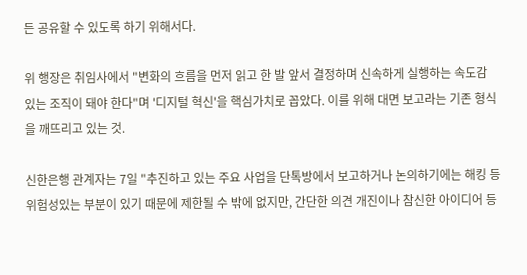든 공유할 수 있도록 하기 위해서다.

위 행장은 취임사에서 "변화의 흐름을 먼저 읽고 한 발 앞서 결정하며 신속하게 실행하는 속도감 있는 조직이 돼야 한다"며 '디지털 혁신'을 핵심가치로 꼽았다. 이를 위해 대면 보고라는 기존 형식을 깨뜨리고 있는 것.

신한은행 관계자는 7일 "추진하고 있는 주요 사업을 단톡방에서 보고하거나 논의하기에는 해킹 등 위험성있는 부분이 있기 때문에 제한될 수 밖에 없지만, 간단한 의견 개진이나 참신한 아이디어 등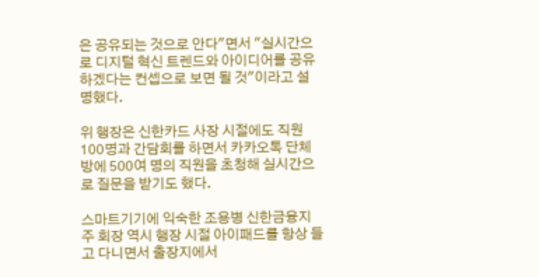은 공유되는 것으로 안다"면서 "실시간으로 디지털 혁신 트렌드와 아이디어를 공유하겠다는 컨셉으로 보면 될 것"이라고 설명했다.

위 행장은 신한카드 사장 시절에도 직원 100명과 간담회를 하면서 카카오톡 단체방에 500여 명의 직원을 초청해 실시간으로 질문을 받기도 했다.

스마트기기에 익숙한 조용병 신한금융지주 회장 역시 행장 시절 아이패드를 항상 들고 다니면서 출장지에서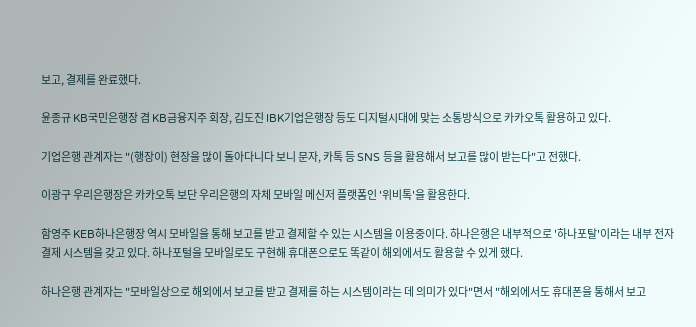보고, 결제를 완료했다.

윤종규 KB국민은행장 겸 KB금융지주 회장, 김도진 IBK기업은행장 등도 디지털시대에 맞는 소통방식으로 카카오톡 활용하고 있다.

기업은행 관계자는 "(행장이) 현장을 많이 돌아다니다 보니 문자, 카톡 등 SNS 등을 활용해서 보고를 많이 받는다"고 전했다.

이광구 우리은행장은 카카오톡 보단 우리은행의 자체 모바일 메신저 플랫폼인 '위비톡'을 활용한다.

함영주 KEB하나은행장 역시 모바일을 통해 보고를 받고 결제할 수 있는 시스템을 이용중이다. 하나은행은 내부적으로 '하나포탈'이라는 내부 전자결제 시스템을 갖고 있다. 하나포털을 모바일로도 구현해 휴대폰으로도 똑같이 해외에서도 활용할 수 있게 했다.

하나은행 관계자는 "모바일상으로 해외에서 보고를 받고 결제를 하는 시스템이라는 데 의미가 있다"면서 "해외에서도 휴대폰을 통해서 보고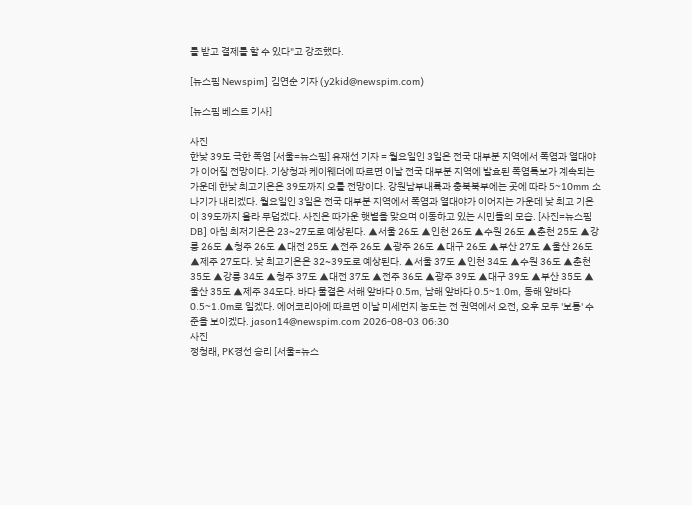를 받고 결제를 할 수 있다"고 강조했다.

[뉴스핌 Newspim] 김연순 기자 (y2kid@newspim.com)

[뉴스핌 베스트 기사]

사진
한낮 39도 극한 폭염 [서울=뉴스핌] 유재선 기자 = 월요일인 3일은 전국 대부분 지역에서 폭염과 열대야가 이어질 전망이다. 기상청과 케이웨더에 따르면 이날 전국 대부분 지역에 발효된 폭염특보가 계속되는 가운데 한낮 최고기온은 39도까지 오를 전망이다. 강원남부내륙과 충북북부에는 곳에 따라 5~10mm 소나기가 내리겠다. 월요일인 3일은 전국 대부분 지역에서 폭염과 열대야가 이어지는 가운데 낮 최고 기온이 39도까지 올라 무덥겠다. 사진은 따가운 햇볕을 맞으며 이동하고 있는 시민들의 모습. [사진=뉴스핌DB] 아침 최저기온은 23~27도로 예상된다. ▲서울 26도 ▲인천 26도 ▲수원 26도 ▲춘천 25도 ▲강릉 26도 ▲청주 26도 ▲대전 25도 ▲전주 26도 ▲광주 26도 ▲대구 26도 ▲부산 27도 ▲울산 26도 ▲제주 27도다. 낮 최고기온은 32~39도로 예상된다. ▲서울 37도 ▲인천 34도 ▲수원 36도 ▲춘천 35도 ▲강릉 34도 ▲청주 37도 ▲대전 37도 ▲전주 36도 ▲광주 39도 ▲대구 39도 ▲부산 35도 ▲울산 35도 ▲제주 34도다. 바다 물결은 서해 앞바다 0.5m, 남해 앞바다 0.5~1.0m, 동해 앞바다 0.5~1.0m로 일겠다. 에어코리아에 따르면 이날 미세먼지 농도는 전 권역에서 오전, 오후 모두 '보통' 수준을 보이겠다. jason14@newspim.com 2026-08-03 06:30
사진
정청래, PK경선 승리 [서울=뉴스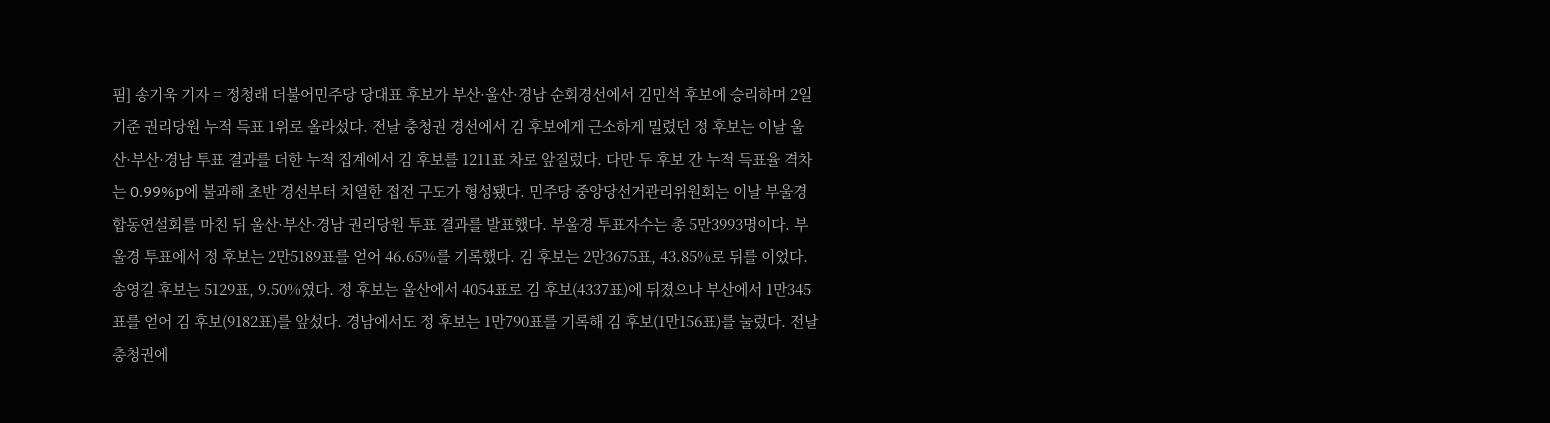핌] 송기욱 기자 = 정청래 더불어민주당 당대표 후보가 부산·울산·경남 순회경선에서 김민석 후보에 승리하며 2일 기준 권리당원 누적 득표 1위로 올라섰다. 전날 충청권 경선에서 김 후보에게 근소하게 밀렸던 정 후보는 이날 울산·부산·경남 투표 결과를 더한 누적 집계에서 김 후보를 1211표 차로 앞질렀다. 다만 두 후보 간 누적 득표율 격차는 0.99%p에 불과해 초반 경선부터 치열한 접전 구도가 형성됐다. 민주당 중앙당선거관리위원회는 이날 부울경 합동연설회를 마친 뒤 울산·부산·경남 권리당원 투표 결과를 발표했다. 부울경 투표자수는 총 5만3993명이다. 부울경 투표에서 정 후보는 2만5189표를 얻어 46.65%를 기록했다. 김 후보는 2만3675표, 43.85%로 뒤를 이었다. 송영길 후보는 5129표, 9.50%였다. 정 후보는 울산에서 4054표로 김 후보(4337표)에 뒤졌으나 부산에서 1만345표를 얻어 김 후보(9182표)를 앞섰다. 경남에서도 정 후보는 1만790표를 기록해 김 후보(1만156표)를 눌렀다. 전날 충청권에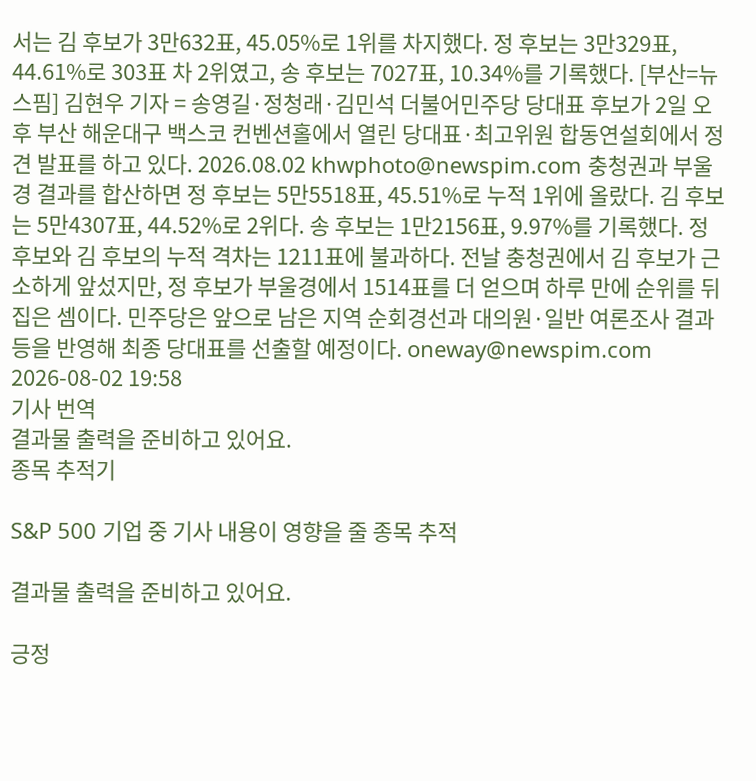서는 김 후보가 3만632표, 45.05%로 1위를 차지했다. 정 후보는 3만329표, 44.61%로 303표 차 2위였고, 송 후보는 7027표, 10.34%를 기록했다. [부산=뉴스핌] 김현우 기자 = 송영길·정청래·김민석 더불어민주당 당대표 후보가 2일 오후 부산 해운대구 백스코 컨벤션홀에서 열린 당대표·최고위원 합동연설회에서 정견 발표를 하고 있다. 2026.08.02 khwphoto@newspim.com 충청권과 부울경 결과를 합산하면 정 후보는 5만5518표, 45.51%로 누적 1위에 올랐다. 김 후보는 5만4307표, 44.52%로 2위다. 송 후보는 1만2156표, 9.97%를 기록했다. 정 후보와 김 후보의 누적 격차는 1211표에 불과하다. 전날 충청권에서 김 후보가 근소하게 앞섰지만, 정 후보가 부울경에서 1514표를 더 얻으며 하루 만에 순위를 뒤집은 셈이다. 민주당은 앞으로 남은 지역 순회경선과 대의원·일반 여론조사 결과 등을 반영해 최종 당대표를 선출할 예정이다. oneway@newspim.com 2026-08-02 19:58
기사 번역
결과물 출력을 준비하고 있어요.
종목 추적기

S&P 500 기업 중 기사 내용이 영향을 줄 종목 추적

결과물 출력을 준비하고 있어요.

긍정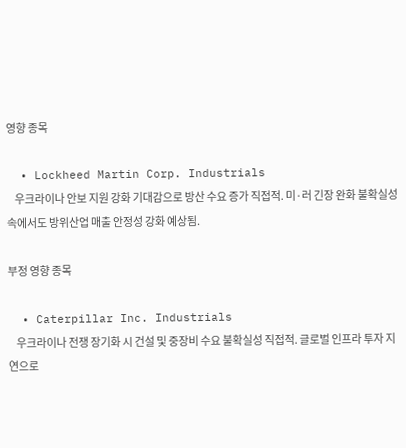영향 종목

  • Lockheed Martin Corp. Industrials
    우크라이나 안보 지원 강화 기대감으로 방산 수요 증가 직접적. 미·러 긴장 완화 불확실성 속에서도 방위산업 매출 안정성 강화 예상됨.

부정 영향 종목

  • Caterpillar Inc. Industrials
    우크라이나 전쟁 장기화 시 건설 및 중장비 수요 불확실성 직접적. 글로벌 인프라 투자 지연으로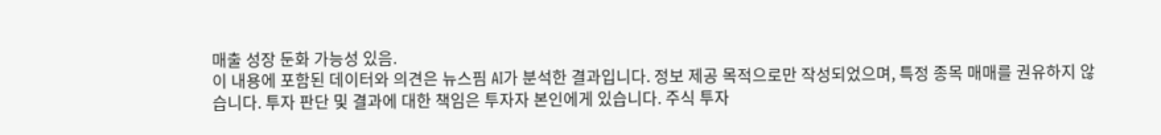매출 성장 둔화 가능성 있음.
이 내용에 포함된 데이터와 의견은 뉴스핌 AI가 분석한 결과입니다. 정보 제공 목적으로만 작성되었으며, 특정 종목 매매를 권유하지 않습니다. 투자 판단 및 결과에 대한 책임은 투자자 본인에게 있습니다. 주식 투자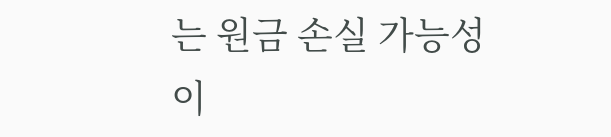는 원금 손실 가능성이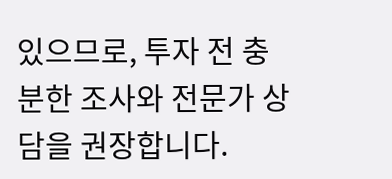있으므로, 투자 전 충분한 조사와 전문가 상담을 권장합니다.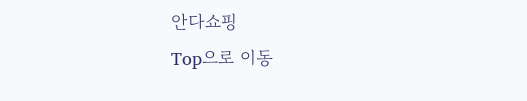안다쇼핑
Top으로 이동